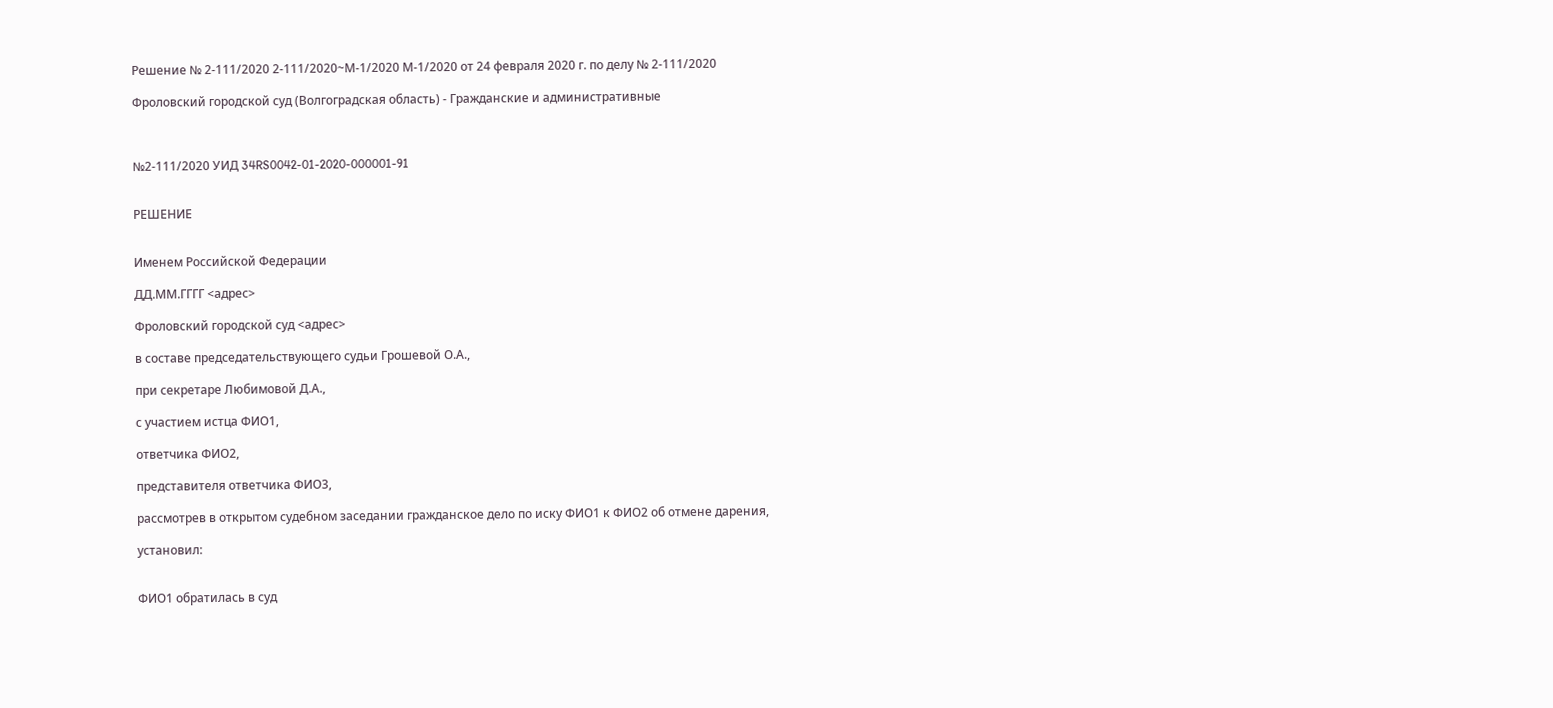Решение № 2-111/2020 2-111/2020~М-1/2020 М-1/2020 от 24 февраля 2020 г. по делу № 2-111/2020

Фроловский городской суд (Волгоградская область) - Гражданские и административные



№2-111/2020 УИД 34RS0042-01-2020-000001-91


РЕШЕНИЕ


Именем Российской Федерации

ДД.ММ.ГГГГ <адрес>

Фроловский городской суд <адрес>

в составе председательствующего судьи Грошевой О.А.,

при секретаре Любимовой Д.А.,

с участием истца ФИО1,

ответчика ФИО2,

представителя ответчика ФИО3,

рассмотрев в открытом судебном заседании гражданское дело по иску ФИО1 к ФИО2 об отмене дарения,

установил:


ФИО1 обратилась в суд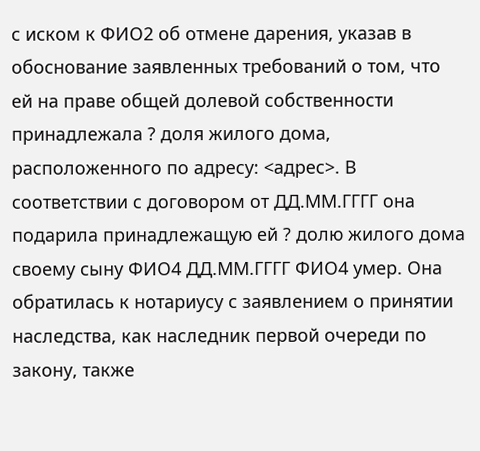с иском к ФИО2 об отмене дарения, указав в обоснование заявленных требований о том, что ей на праве общей долевой собственности принадлежала ? доля жилого дома, расположенного по адресу: <адрес>. В соответствии с договором от ДД.ММ.ГГГГ она подарила принадлежащую ей ? долю жилого дома своему сыну ФИО4 ДД.ММ.ГГГГ ФИО4 умер. Она обратилась к нотариусу с заявлением о принятии наследства, как наследник первой очереди по закону, также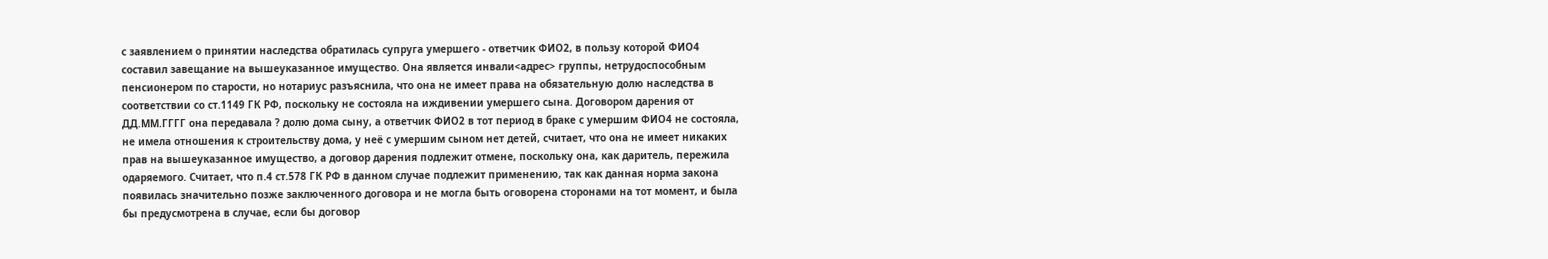с заявлением о принятии наследства обратилась супруга умершего - ответчик ФИО2, в пользу которой ФИО4 составил завещание на вышеуказанное имущество. Она является инвали<адрес> группы, нетрудоспособным пенсионером по старости, но нотариус разъяснила, что она не имеет права на обязательную долю наследства в соответствии со ст.1149 ГК РФ, поскольку не состояла на иждивении умершего сына. Договором дарения от ДД.ММ.ГГГГ она передавала ? долю дома сыну, а ответчик ФИО2 в тот период в браке с умершим ФИО4 не состояла, не имела отношения к строительству дома, у неё с умершим сыном нет детей, считает, что она не имеет никаких прав на вышеуказанное имущество, а договор дарения подлежит отмене, поскольку она, как даритель, пережила одаряемого. Считает, что п.4 ст.578 ГК РФ в данном случае подлежит применению, так как данная норма закона появилась значительно позже заключенного договора и не могла быть оговорена сторонами на тот момент, и была бы предусмотрена в случае, если бы договор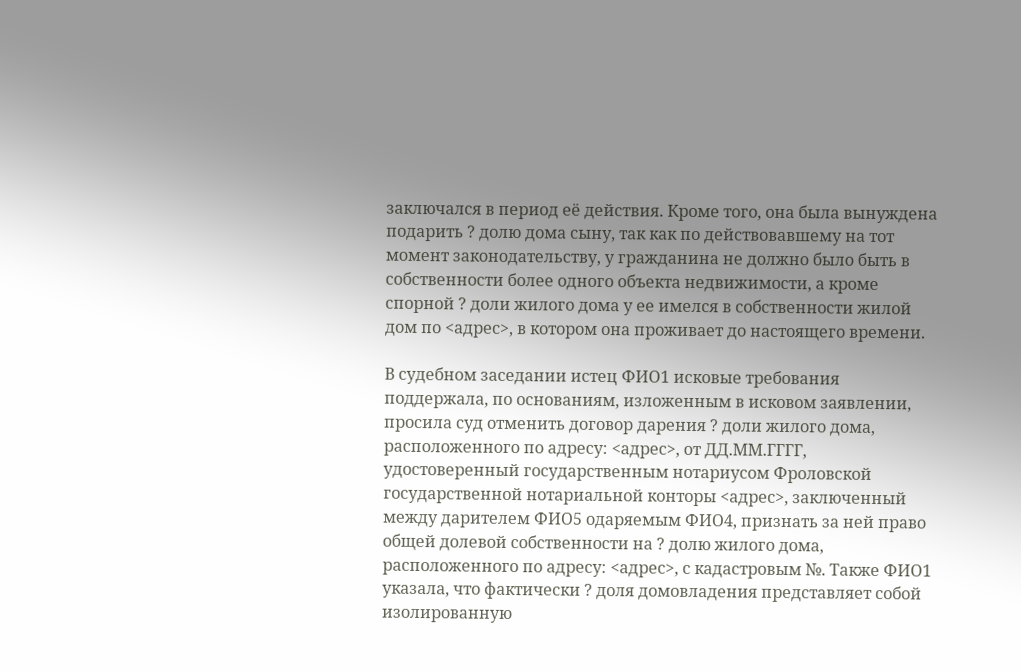заключался в период её действия. Кроме того, она была вынуждена подарить ? долю дома сыну, так как по действовавшему на тот момент законодательству, у гражданина не должно было быть в собственности более одного объекта недвижимости, а кроме спорной ? доли жилого дома у ее имелся в собственности жилой дом по <адрес>, в котором она проживает до настоящего времени.

В судебном заседании истец ФИО1 исковые требования поддержала, по основаниям, изложенным в исковом заявлении, просила суд отменить договор дарения ? доли жилого дома, расположенного по адресу: <адрес>, от ДД.ММ.ГГГГ, удостоверенный государственным нотариусом Фроловской государственной нотариальной конторы <адрес>, заключенный между дарителем ФИО5 одаряемым ФИО4, признать за ней право общей долевой собственности на ? долю жилого дома, расположенного по адресу: <адрес>, с кадастровым №. Также ФИО1 указала, что фактически ? доля домовладения представляет собой изолированную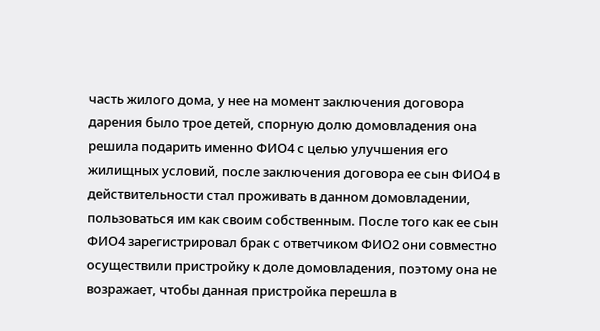часть жилого дома, у нее на момент заключения договора дарения было трое детей, спорную долю домовладения она решила подарить именно ФИО4 с целью улучшения его жилищных условий, после заключения договора ее сын ФИО4 в действительности стал проживать в данном домовладении, пользоваться им как своим собственным. После того как ее сын ФИО4 зарегистрировал брак с ответчиком ФИО2 они совместно осуществили пристройку к доле домовладения, поэтому она не возражает, чтобы данная пристройка перешла в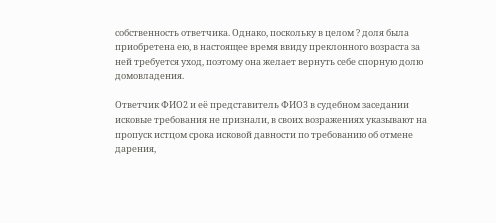собственность ответчика. Однако, поскольку в целом ? доля была приобретена ею, в настоящее время ввиду преклонного возраста за ней требуется уход, поэтому она желает вернуть себе спорную долю домовладения.

Ответчик ФИО2 и её представитель ФИО3 в судебном заседании исковые требования не признали, в своих возражениях указывают на пропуск истцом срока исковой давности по требованию об отмене дарения,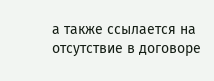а также ссылается на отсутствие в договоре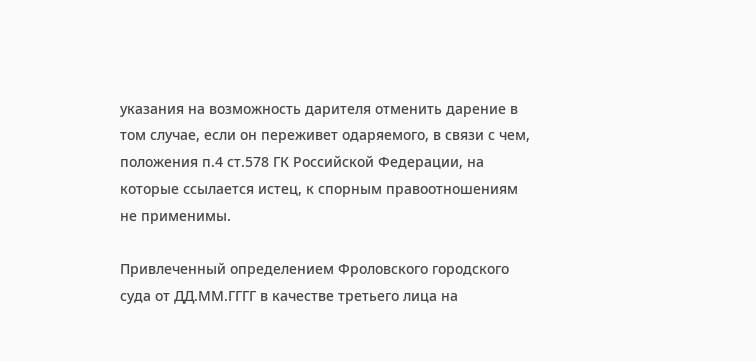указания на возможность дарителя отменить дарение в том случае, если он переживет одаряемого, в связи с чем, положения п.4 ст.578 ГК Российской Федерации, на которые ссылается истец, к спорным правоотношениям не применимы.

Привлеченный определением Фроловского городского суда от ДД.ММ.ГГГГ в качестве третьего лица на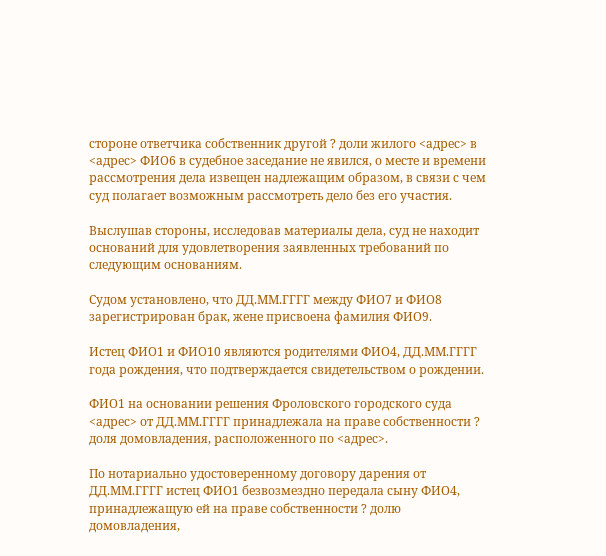стороне ответчика собственник другой ? доли жилого <адрес> в <адрес> ФИО6 в судебное заседание не явился, о месте и времени рассмотрения дела извещен надлежащим образом, в связи с чем суд полагает возможным рассмотреть дело без его участия.

Выслушав стороны, исследовав материалы дела, суд не находит оснований для удовлетворения заявленных требований по следующим основаниям.

Судом установлено, что ДД.ММ.ГГГГ между ФИО7 и ФИО8 зарегистрирован брак, жене присвоена фамилия ФИО9.

Истец ФИО1 и ФИО10 являются родителями ФИО4, ДД.ММ.ГГГГ года рождения, что подтверждается свидетельством о рождении.

ФИО1 на основании решения Фроловского городского суда <адрес> от ДД.ММ.ГГГГ принадлежала на праве собственности ? доля домовладения, расположенного по <адрес>.

По нотариально удостоверенному договору дарения от ДД.ММ.ГГГГ истец ФИО1 безвозмездно передала сыну ФИО4, принадлежащую ей на праве собственности ? долю домовладения,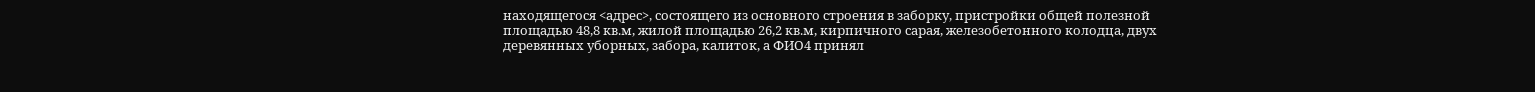находящегося <адрес>, состоящего из основного строения в заборку, пристройки общей полезной площадью 48,8 кв.м, жилой площадью 26,2 кв.м, кирпичного сарая, железобетонного колодца, двух деревянных уборных, забора, калиток, а ФИО4 принял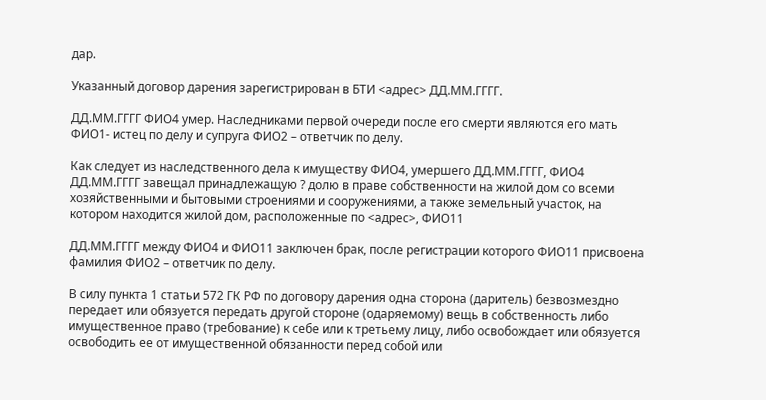дар.

Указанный договор дарения зарегистрирован в БТИ <адрес> ДД.ММ.ГГГГ.

ДД.ММ.ГГГГ ФИО4 умер. Наследниками первой очереди после его смерти являются его мать ФИО1- истец по делу и супруга ФИО2 – ответчик по делу.

Как следует из наследственного дела к имуществу ФИО4, умершего ДД.ММ.ГГГГ, ФИО4 ДД.ММ.ГГГГ завещал принадлежащую ? долю в праве собственности на жилой дом со всеми хозяйственными и бытовыми строениями и сооружениями, а также земельный участок, на котором находится жилой дом, расположенные по <адрес>, ФИО11

ДД.ММ.ГГГГ между ФИО4 и ФИО11 заключен брак, после регистрации которого ФИО11 присвоена фамилия ФИО2 – ответчик по делу.

В силу пункта 1 статьи 572 ГК РФ по договору дарения одна сторона (даритель) безвозмездно передает или обязуется передать другой стороне (одаряемому) вещь в собственность либо имущественное право (требование) к себе или к третьему лицу, либо освобождает или обязуется освободить ее от имущественной обязанности перед собой или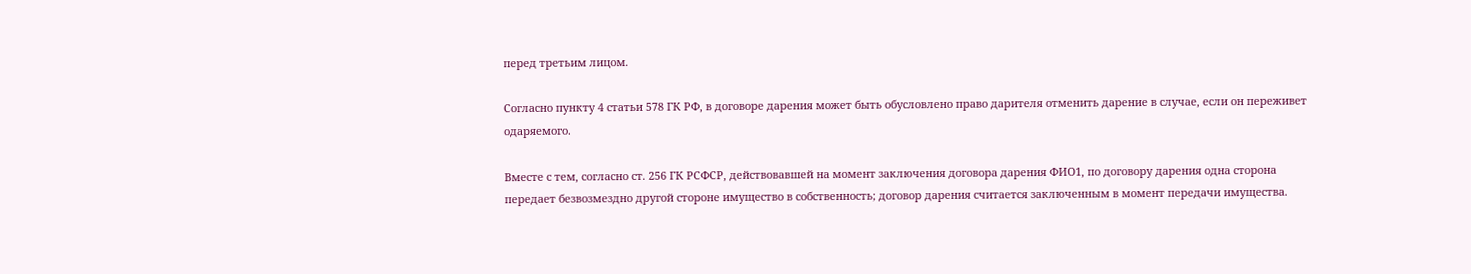перед третьим лицом.

Согласно пункту 4 статьи 578 ГК РФ, в договоре дарения может быть обусловлено право дарителя отменить дарение в случае, если он переживет одаряемого.

Вместе с тем, согласно ст. 256 ГК РСФСР, действовавшей на момент заключения договора дарения ФИО1, по договору дарения одна сторона передает безвозмездно другой стороне имущество в собственность; договор дарения считается заключенным в момент передачи имущества.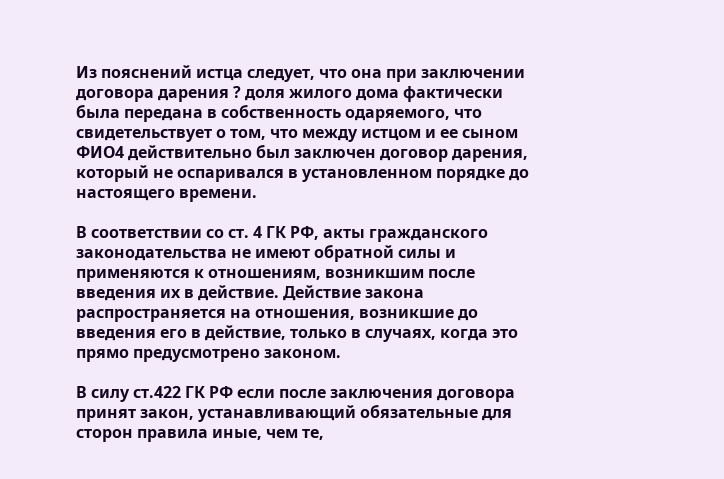Из пояснений истца следует, что она при заключении договора дарения ? доля жилого дома фактически была передана в собственность одаряемого, что свидетельствует о том, что между истцом и ее сыном ФИО4 действительно был заключен договор дарения, который не оспаривался в установленном порядке до настоящего времени.

В соответствии со ст. 4 ГК РФ, акты гражданского законодательства не имеют обратной силы и применяются к отношениям, возникшим после введения их в действие. Действие закона распространяется на отношения, возникшие до введения его в действие, только в случаях, когда это прямо предусмотрено законом.

В силу ст.422 ГК РФ если после заключения договора принят закон, устанавливающий обязательные для сторон правила иные, чем те,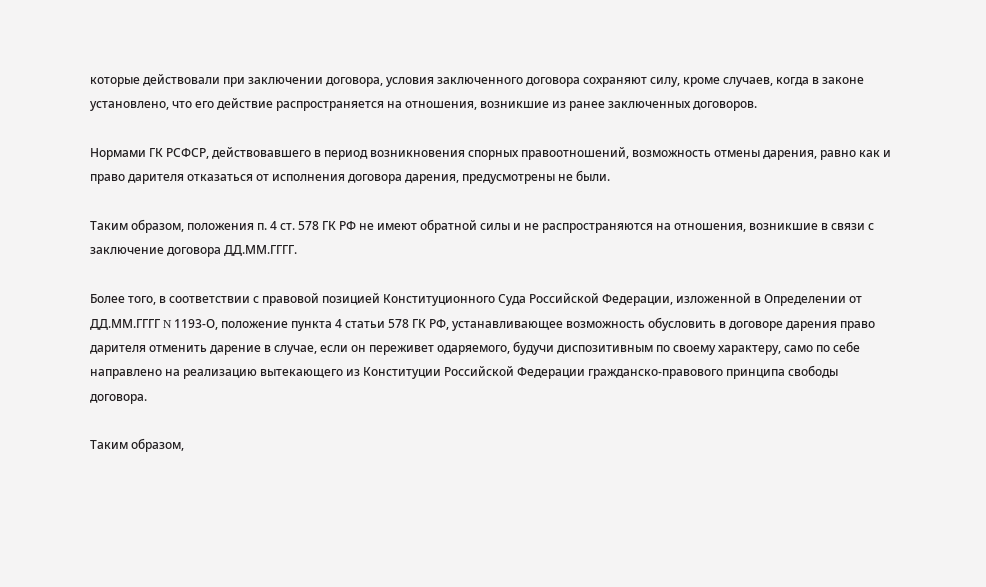которые действовали при заключении договора, условия заключенного договора сохраняют силу, кроме случаев, когда в законе установлено, что его действие распространяется на отношения, возникшие из ранее заключенных договоров.

Нормами ГК РСФСР, действовавшего в период возникновения спорных правоотношений, возможность отмены дарения, равно как и право дарителя отказаться от исполнения договора дарения, предусмотрены не были.

Таким образом, положения п. 4 ст. 578 ГК РФ не имеют обратной силы и не распространяются на отношения, возникшие в связи с заключение договора ДД.ММ.ГГГГ.

Более того, в соответствии с правовой позицией Конституционного Суда Российской Федерации, изложенной в Определении от ДД.ММ.ГГГГ N 1193-О, положение пункта 4 статьи 578 ГК РФ, устанавливающее возможность обусловить в договоре дарения право дарителя отменить дарение в случае, если он переживет одаряемого, будучи диспозитивным по своему характеру, само по себе направлено на реализацию вытекающего из Конституции Российской Федерации гражданско-правового принципа свободы договора.

Таким образом,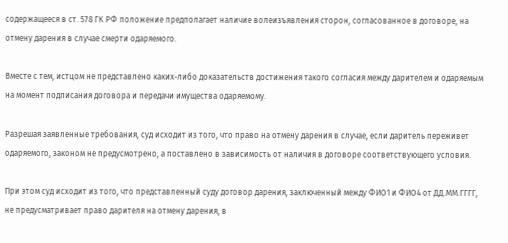содержащееся в ст. 578 ГК РФ положение предполагает наличие волеизъявления сторон, согласованное в договоре, на отмену дарения в случае смерти одаряемого.

Вместе с тем, истцом не представлено каких-либо доказательств достижения такого согласия между дарителем и одаряемым на момент подписания договора и передачи имущества одаряемому.

Разрешая заявленные требования, суд исходит из того, что право на отмену дарения в случае, если даритель переживет одаряемого, законом не предусмотрено, а поставлено в зависимость от наличия в договоре соответствующего условия.

При этом суд исходит из того, что представленный суду договор дарения, заключенный между ФИО1 и ФИО4 от ДД.ММ.ГГГГ, не предусматривает право дарителя на отмену дарения, в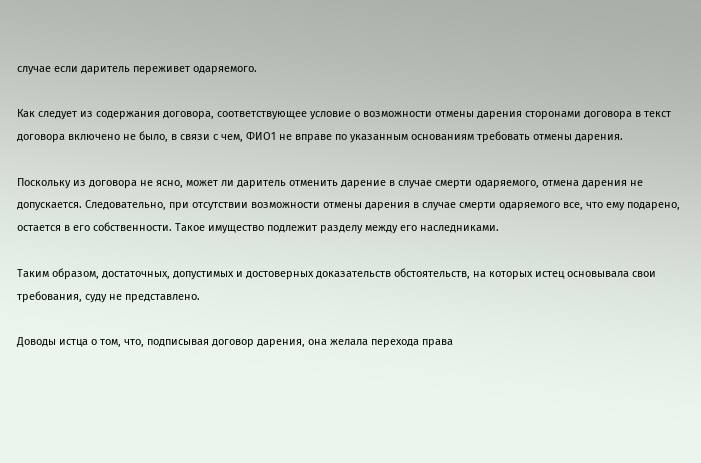случае если даритель переживет одаряемого.

Как следует из содержания договора, соответствующее условие о возможности отмены дарения сторонами договора в текст договора включено не было, в связи с чем, ФИО1 не вправе по указанным основаниям требовать отмены дарения.

Поскольку из договора не ясно, может ли даритель отменить дарение в случае смерти одаряемого, отмена дарения не допускается. Следовательно, при отсутствии возможности отмены дарения в случае смерти одаряемого все, что ему подарено, остается в его собственности. Такое имущество подлежит разделу между его наследниками.

Таким образом, достаточных, допустимых и достоверных доказательств обстоятельств, на которых истец основывала свои требования, суду не представлено.

Доводы истца о том, что, подписывая договор дарения, она желала перехода права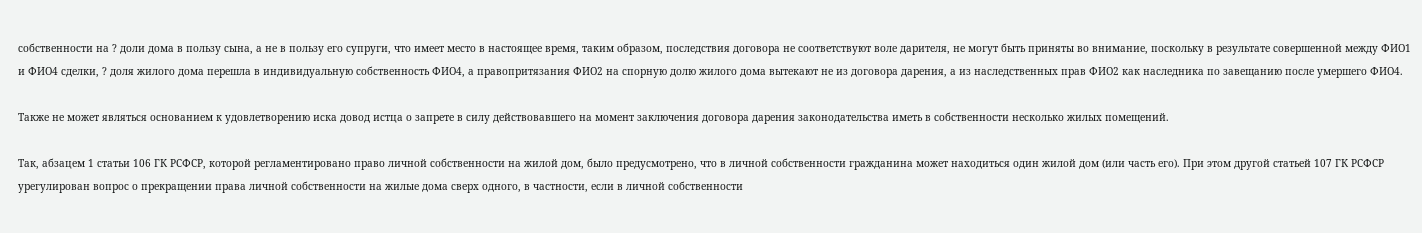собственности на ? доли дома в пользу сына, а не в пользу его супруги, что имеет место в настоящее время, таким образом, последствия договора не соответствуют воле дарителя, не могут быть приняты во внимание, поскольку в результате совершенной между ФИО1 и ФИО4 сделки, ? доля жилого дома перешла в индивидуальную собственность ФИО4, а правопритязания ФИО2 на спорную долю жилого дома вытекают не из договора дарения, а из наследственных прав ФИО2 как наследника по завещанию после умершего ФИО4.

Также не может являться основанием к удовлетворению иска довод истца о запрете в силу действовавшего на момент заключения договора дарения законодательства иметь в собственности несколько жилых помещений.

Так, абзацем 1 статьи 106 ГК РСФСР, которой регламентировано право личной собственности на жилой дом, было предусмотрено, что в личной собственности гражданина может находиться один жилой дом (или часть его). При этом другой статьей 107 ГК РСФСР урегулирован вопрос о прекращении права личной собственности на жилые дома сверх одного, в частности, если в личной собственности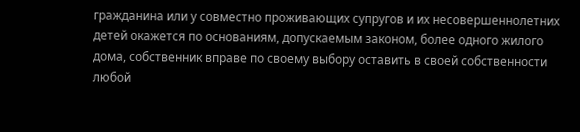гражданина или у совместно проживающих супругов и их несовершеннолетних детей окажется по основаниям, допускаемым законом, более одного жилого дома, собственник вправе по своему выбору оставить в своей собственности любой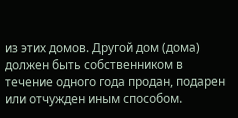из этих домов. Другой дом (дома) должен быть собственником в течение одного года продан, подарен или отчужден иным способом.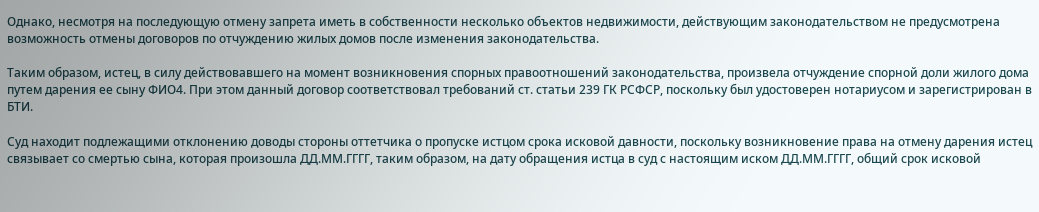Однако, несмотря на последующую отмену запрета иметь в собственности несколько объектов недвижимости, действующим законодательством не предусмотрена возможность отмены договоров по отчуждению жилых домов после изменения законодательства.

Таким образом, истец, в силу действовавшего на момент возникновения спорных правоотношений законодательства, произвела отчуждение спорной доли жилого дома путем дарения ее сыну ФИО4. При этом данный договор соответствовал требований ст. статьи 239 ГК РСФСР, поскольку был удостоверен нотариусом и зарегистрирован в БТИ.

Суд находит подлежащими отклонению доводы стороны оттетчика о пропуске истцом срока исковой давности, поскольку возникновение права на отмену дарения истец связывает со смертью сына, которая произошла ДД.ММ.ГГГГ, таким образом, на дату обращения истца в суд с настоящим иском ДД.ММ.ГГГГ, общий срок исковой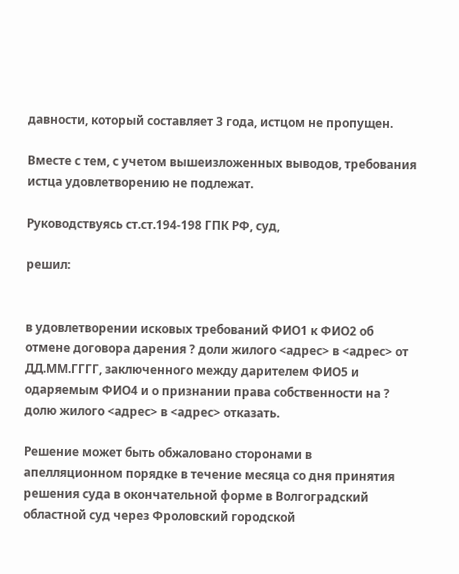давности, который составляет 3 года, истцом не пропущен.

Вместе с тем, с учетом вышеизложенных выводов, требования истца удовлетворению не подлежат.

Руководствуясь ст.ст.194-198 ГПК РФ, суд,

решил:


в удовлетворении исковых требований ФИО1 к ФИО2 об отмене договора дарения ? доли жилого <адрес> в <адрес> от ДД.ММ.ГГГГ, заключенного между дарителем ФИО5 и одаряемым ФИО4 и о признании права собственности на ? долю жилого <адрес> в <адрес> отказать.

Решение может быть обжаловано сторонами в апелляционном порядке в течение месяца со дня принятия решения суда в окончательной форме в Волгоградский областной суд через Фроловский городской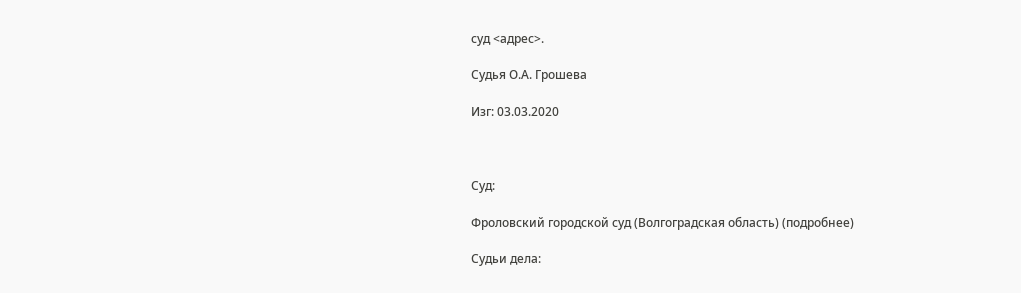суд <адрес>.

Судья О.А. Грошева

Изг: 03.03.2020



Суд:

Фроловский городской суд (Волгоградская область) (подробнее)

Судьи дела: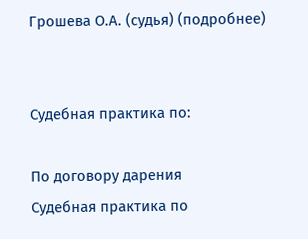Грошева О.А. (судья) (подробнее)


Судебная практика по:

По договору дарения
Судебная практика по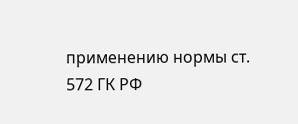применению нормы ст. 572 ГК РФ